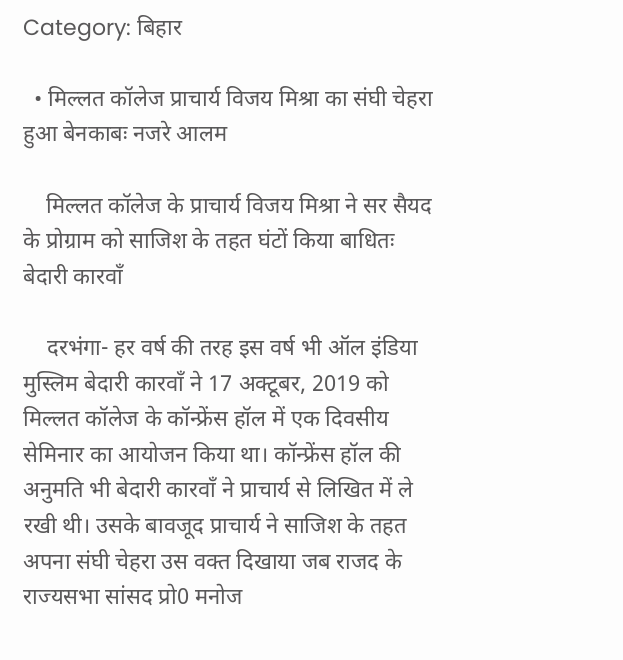Category: बिहार

  • मिल्लत कॉलेज प्राचार्य विजय मिश्रा का संघी चेहरा हुआ बेनकाबः नजरे आलम

    मिल्लत कॉलेज के प्राचार्य विजय मिश्रा ने सर सैयद के प्रोग्राम को साजिश के तहत घंटों किया बाधितः बेदारी कारवाँ

    दरभंगा- हर वर्ष की तरह इस वर्ष भी ऑल इंडिया मुस्लिम बेदारी कारवाँ ने 17 अक्टूबर, 2019 को मिल्लत कॉलेज के कॉन्फ्रेंस हॉल में एक दिवसीय सेमिनार का आयोजन किया था। कॉन्फ्रेंस हॉल की अनुमति भी बेदारी कारवाँ ने प्राचार्य से लिखित में ले रखी थी। उसके बावजूद प्राचार्य ने साजिश के तहत अपना संघी चेहरा उस वक्त दिखाया जब राजद के राज्यसभा सांसद प्रो0 मनोज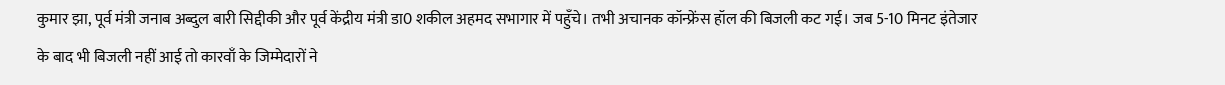कुमार झा, पूर्व मंत्री जनाब अब्दुल बारी सिद्दीकी और पूर्व केंद्रीय मंत्री डा0 शकील अहमद सभागार में पहुँचे। तभी अचानक कॉन्फ्रेंस हॉल की बिजली कट गई। जब 5-10 मिनट इंतेजार के बाद भी बिजली नहीं आई तो कारवाँ के जिम्मेदारों ने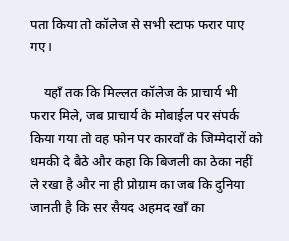पता किया तो कॉलेज से सभी स्टाफ फरार पाए गए।

    यहाँ तक कि मिल्लत कॉलेज के प्राचार्य भी फरार मिले, जब प्राचार्य के मोबाईल पर संपर्क किया गया तो वह फोन पर कारवाँ के जिम्मेदारों को धमकी दे बैठे और कहा कि बिजली का ठेका नहीं ले रखा है और ना ही प्रोग्राम का जब कि दुनिया जानती है कि सर सैयद अहमद खाँ का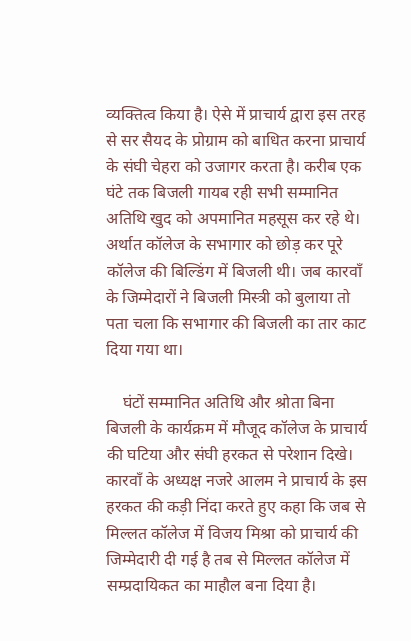व्यक्तित्व किया है। ऐसे में प्राचार्य द्वारा इस तरह से सर सैयद के प्रोग्राम को बाधित करना प्राचार्य के संघी चेहरा को उजागर करता है। करीब एक घंटे तक बिजली गायब रही सभी सम्मानित अतिथि खुद को अपमानित महसूस कर रहे थे। अर्थात कॉलेज के सभागार को छोड़ कर पूरे कॉलेज की बिल्डिंग में बिजली थी। जब कारवाँ के जिम्मेदारों ने बिजली मिस्त्री को बुलाया तो पता चला कि सभागार की बिजली का तार काट दिया गया था।

    घंटों सम्मानित अतिथि और श्रोता बिना बिजली के कार्यक्रम में मौजूद कॉलेज के प्राचार्य की घटिया और संघी हरकत से परेशान दिखे। कारवाँ के अध्यक्ष नजरे आलम ने प्राचार्य के इस हरकत की कड़ी निंदा करते हुए कहा कि जब से मिल्लत कॉलेज में विजय मिश्रा को प्राचार्य की जिम्मेदारी दी गई है तब से मिल्लत कॉलेज में सम्प्रदायिकत का माहौल बना दिया है।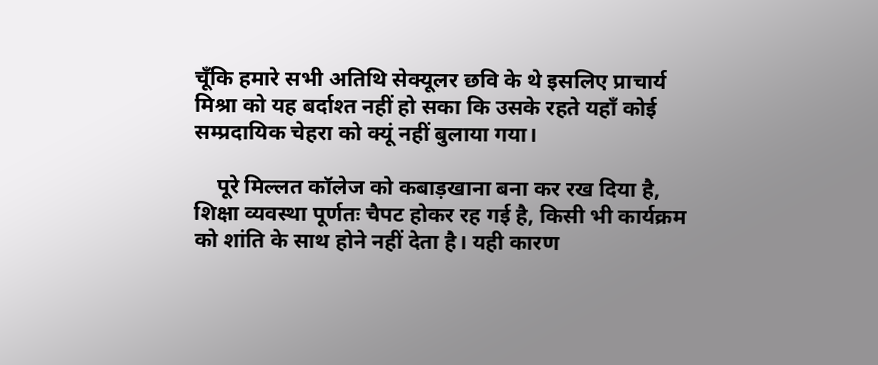चूँकि हमारे सभी अतिथि सेक्यूलर छवि के थे इसलिए प्राचार्य मिश्रा को यह बर्दाश्त नहीं हो सका कि उसके रहते यहाँ कोई सम्प्रदायिक चेहरा को क्यूं नहीं बुलाया गया।

    पूरे मिल्लत कॉलेज को कबाड़खाना बना कर रख दिया है, शिक्षा व्यवस्था पूर्णतः चैपट होकर रह गई है, किसी भी कार्यक्रम को शांति के साथ होने नहीं देता है। यही कारण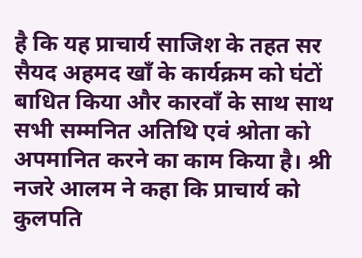है कि यह प्राचार्य साजिश के तहत सर सैयद अहमद खाँ के कार्यक्रम को घंटों बाधित किया और कारवाँ के साथ साथ सभी सम्मनित अतिथि एवं श्रोता को अपमानित करने का काम किया है। श्री नजरे आलम ने कहा कि प्राचार्य को कुलपति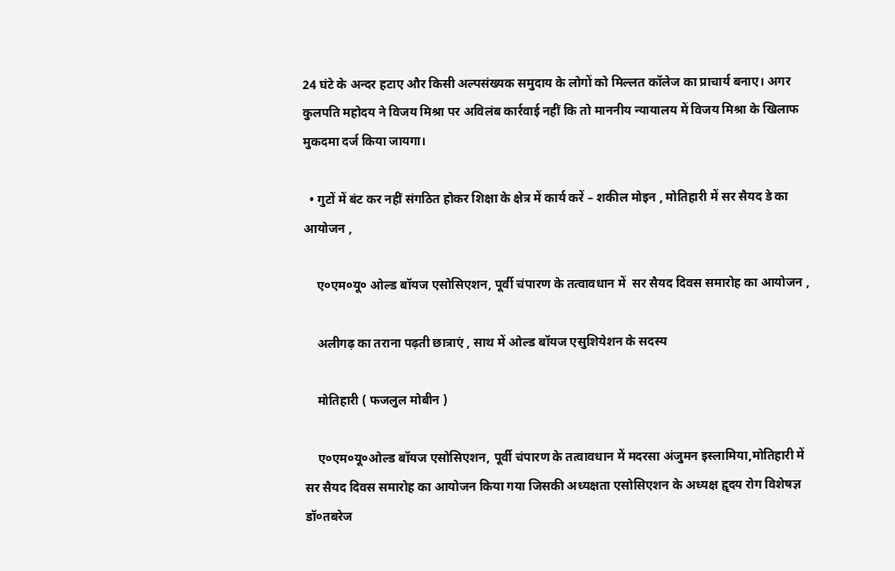24 घंटे के अन्दर हटाए और किसी अल्पसंख्यक समुदाय के लोगों को मिल्लत कॉलेज का प्राचार्य बनाए। अगर कुलपति महोदय ने विजय मिश्रा पर अविलंब कार्रवाई नहीं कि तो माननीय न्यायालय में विजय मिश्रा के खिलाफ मुकदमा दर्ज किया जायगा।

  • गुटों में बंट कर नहीं संगठित होकर शिक्षा के क्षेत्र में कार्य करें – शकील मोइन , मोतिहारी में सर सैयद डे का आयोजन ,

    ए०एम०यू० ओल्ड बॉयज एसोसिएशन, पूर्वी चंपारण के तत्वावधान में  सर सैयद दिवस समारोह का आयोजन ,

    अलीगढ़ का तराना पढ़ती छात्राएं , साथ में ओल्ड बॉयज एसुशियेशन के सदस्य

    मोतिहारी ( फजलुल मोबीन )

    ए०एम०यू०ओल्ड बॉयज एसोसिएशन, पूर्वी चंपारण के तत्वावधान में मदरसा अंजुमन इस्लामिया,मोतिहारी में सर सैयद दिवस समारोह का आयोजन किया गया जिसकी अध्यक्षता एसोसिएशन के अध्यक्ष हॄदय रोग विशेषज्ञ डॉ०तबरेज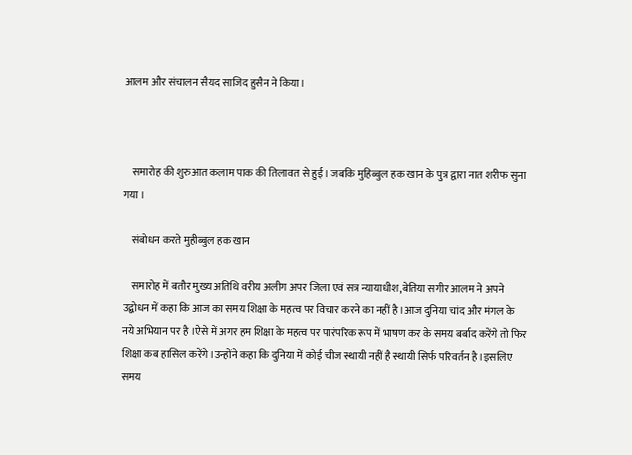आलम और संचालन सैयद साजिद हुसैन ने किया।



    समारोह की शुरुआत कलाम पाक की तिलावत से हुई। जबकि मुहिब्बुल हक खान के पुत्र द्वारा नात शरीफ सुना गया ।

    संबोधन करते मुहीब्बुल हक खान

    समारोह में बतौर मुख्य अतिथि वरीय अलीग अपर जिला एवं सत्र न्यायाधीश,बेतिया सगीर आलम ने अपने उद्बोधन में कहा कि आज का समय शिक्षा के महत्व पर विचार करने का नहीं है।आज दुनिया चांद और मंगल के नये अभियान पर है ।ऐसे में अगर हम शिक्षा के महत्व पर पारंपरिक रूप में भाषण कर के समय बर्बाद करेंगे तो फिर शिक्षा कब हासिल करेंगे।उन्होंने कहा कि दुनिया में कोई चीज स्थायी नहीं है स्थायी सिर्फ परिवर्तन है।इसलिए समय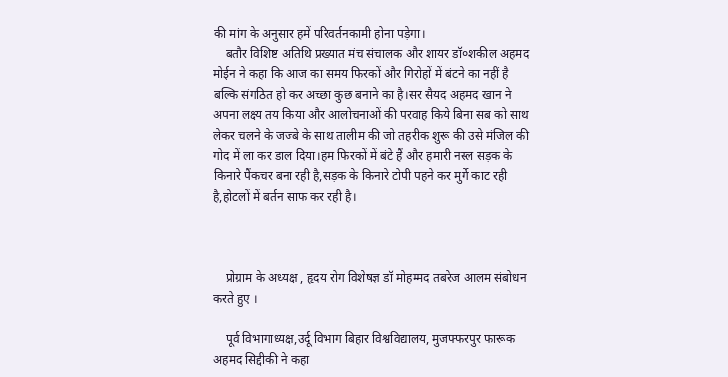की मांग के अनुसार हमें परिवर्तनकामी होना पड़ेगा।
    बतौर विशिष्ट अतिथि प्रख्यात मंच संचालक और शायर डॉ०शकील अहमद मोईन ने कहा कि आज का समय फिरकों और गिरोहों में बंटने का नहीं है बल्कि संगठित हो कर अच्छा कुछ बनाने का है।सर सैयद अहमद खान ने अपना लक्ष्य तय किया और आलोचनाओं की परवाह किये बिना सब को साथ लेकर चलने के जज्बे के साथ तालीम की जो तहरीक शुरू की उसे मंजिल की गोद में ला कर डाल दिया।हम फिरकों में बंटे हैं और हमारी नस्ल सड़क के किनारे पैंकचर बना रही है,सड़क के किनारे टोपी पहने कर मुर्गे काट रही है,होटलों में बर्तन साफ कर रही है।



    प्रोग्राम के अध्यक्ष , हृदय रोग विशेषज्ञ डॉ मोहम्मद तबरेज आलम संबोधन करते हुए ।

    पूर्व विभागाध्यक्ष,उर्दू विभाग बिहार विश्वविद्यालय, मुजफ्फरपुर फारूक अहमद सिद्दीकी ने कहा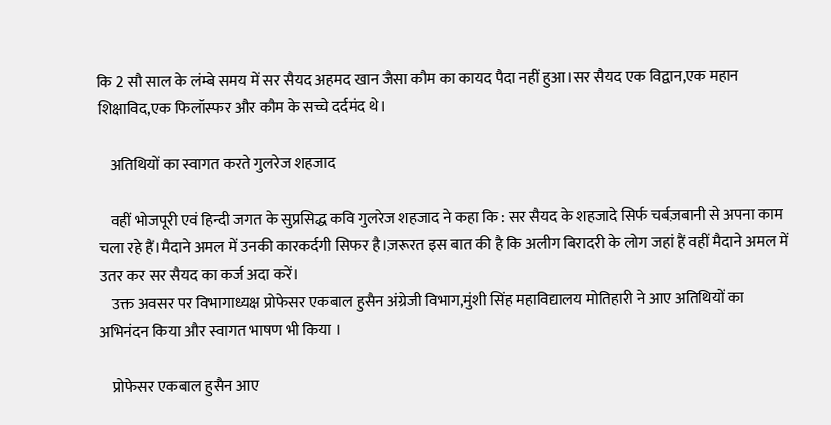कि 2 सौ साल के लंम्बे समय में सर सैयद अहमद खान जैसा कौम का कायद पैदा नहीं हुआ।सर सैयद एक विद्वान,एक महान शिक्षाविद,एक फिलॉस्फर और कौम के सच्चे दर्दमंद थे।

    अतिथियों का स्वागत करते गुलरेज शहजाद

    वहीं भोजपूरी एवं हिन्दी जगत के सुप्रसिद्ध कवि गुलरेज शहजाद ने कहा कि : सर सैयद के शहजादे सिर्फ चर्बज़बानी से अपना काम चला रहे हैं।मैदाने अमल में उनकी कारकर्दगी सिफर है।ज़रूरत इस बात की है कि अलीग बिरादरी के लोग जहां हैं वहीं मैदाने अमल में उतर कर सर सैयद का कर्ज अदा करें।
    उक्त अवसर पर विभागाध्यक्ष प्रोफेसर एकबाल हुसैन अंग्रेजी विभाग,मुंशी सिंह महाविद्यालय मोतिहारी ने आए अतिथियों का अभिनंदन किया और स्वागत भाषण भी किया ।

    प्रोफेसर एकबाल हुसैन आए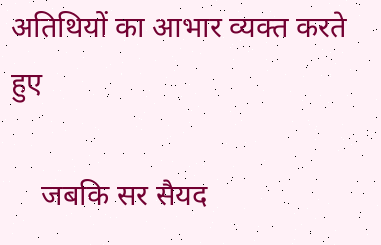अतिथियों का आभार व्यक्त करते हुए

    जबकि सर सैयद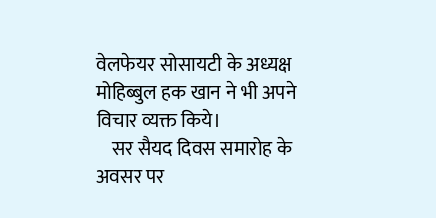वेलफेयर सोसायटी के अध्यक्ष मोहिब्बुल हक खान ने भी अपने विचार व्यक्त किये।
    सर सैयद दिवस समारोह के अवसर पर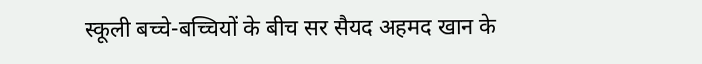स्कूली बच्चे-बच्चियों के बीच सर सैयद अहमद खान के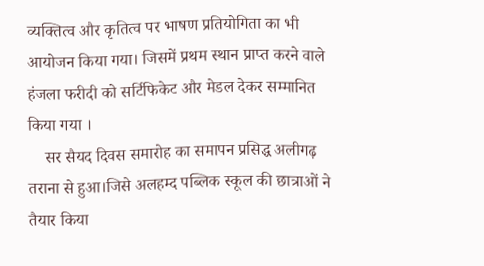व्यक्तित्व और कृतित्व पर भाषण प्रतियोगिता का भी आयोजन किया गया। जिसमें प्रथम स्थान प्राप्त करने वाले हंजला फरीदी को सर्टिफिकेट और मेडल देकर सम्मानित किया गया ।
    सर सैयद दिवस समारोह का समापन प्रसिद्ध अलीगढ़ तराना से हुआ।जिसे अलहम्द पब्लिक स्कूल की छात्राओं ने तैयार किया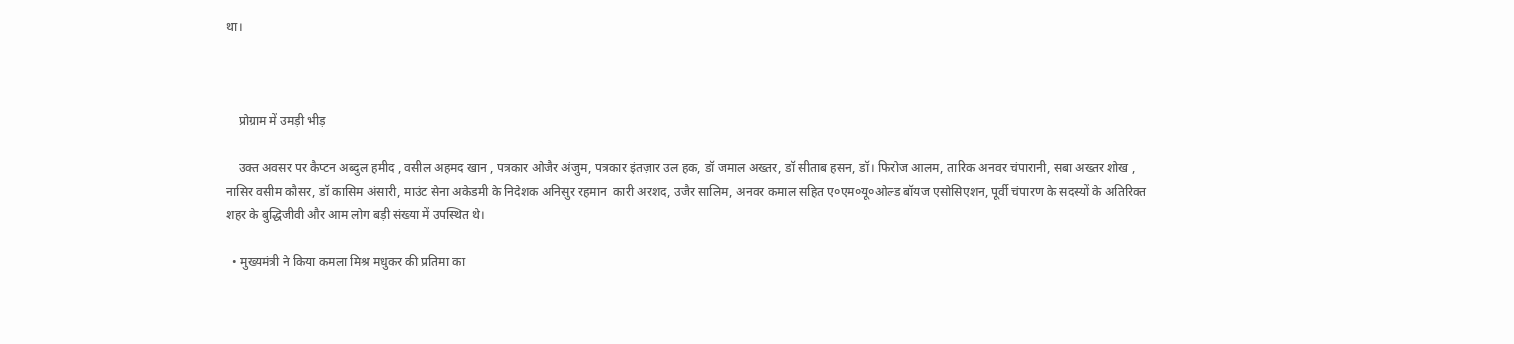था।



    प्रोग्राम में उमड़ी भीड़

    उक्त अवसर पर कैप्टन अब्दुल हमीद , वसील अहमद खान , पत्रकार ओजैर अंजुम, पत्रकार इंतज़ार उल हक, डॉ जमाल अख्तर, डॉ सीताब हसन, डॉ। फिरोज आलम, तारिक अनवर चंपारानी, सबा अख्तर शोख , नासिर वसीम कौसर, डॉ कासिम अंसारी, माउंट सेना अकेडमी के निदेशक अनिसुर रहमान  कारी अरशद, उजैर सालिम, अनवर कमाल सहित ए०एम०यू०ओल्ड बॉयज एसोसिएशन, पूर्वी चंपारण के सदस्यों के अतिरिक्त शहर के बुद्धिजीवी और आम लोग बड़ी संख्या में उपस्थित थे।

  • मुख्यमंत्री ने किया कमला मिश्र मधुकर की प्रतिमा का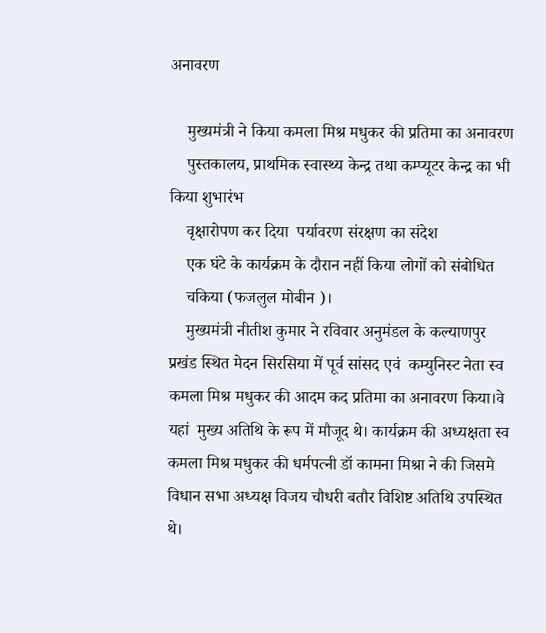अनावरण

    मुख्यमंत्री ने किया कमला मिश्र मधुकर की प्रतिमा का अनावरण
    पुस्तकालय, प्राथमिक स्वास्थ्य केन्द्र तथा कम्प्यूटर केन्द्र का भी किया शुभारंभ
    वृक्षारोपण कर दिया  पर्यावरण संरक्षण का संदेश
    एक घंटे के कार्यक्रम के दौरान नहीं किया लोगों को संबोधित
    चकिया (फजलुल मोबीन )।
    मुख्यमंत्री नीतीश कुमार ने रविवार अनुमंडल के कल्याणपुर प्रखंड स्थित मेदन सिरसिया में पूर्व सांसद एवं  कम्युनिस्ट नेता स्व कमला मिश्र मधुकर की आदम कद प्रतिमा का अनावरण किया।वे यहां  मुख्य अतिथि के रूप में मौजूद थे। कार्यक्रम की अध्यक्षता स्व कमला मिश्र मधुकर की धर्मपत्नी डॉ कामना मिश्रा ने की जिसमे विधान सभा अध्यक्ष विजय चौधरी बतौर विशिष्ट अतिथि उपस्थित थे।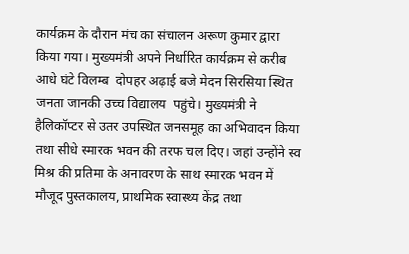कार्यक्रम के दौरान मंच का संचालन अरूण कुमार द्वारा किया गया। मुख्यमंत्री अपने निर्धारित कार्यक्रम से करीब आधे घंटे विलम्ब  दोपहर अढ़ाई बजे मेदन सिरसिया स्थित जनता जानकी उच्च विद्यालय  पहुंचे। मुख्यमंत्री ने हैलिकॉप्टर से उतर उपस्थित जनसमूह का अभिवादन किया तथा सीधे स्मारक भवन की तरफ चल दिए। जहां उन्होंने स्व मिश्र की प्रतिमा के अनावरण के साथ स्मारक भवन में मौजूद पुस्तकालय, प्राथमिक स्वास्थ्य केंद्र तथा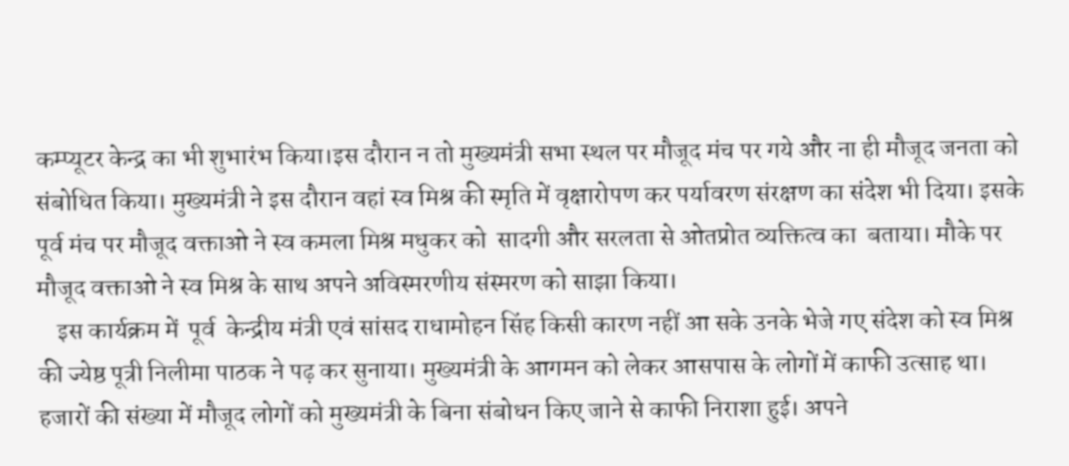कम्प्यूटर केन्द्र का भी शुभारंभ किया।इस दौरान न तो मुख्यमंत्री सभा स्थल पर मौजूद मंच पर गये और ना ही मौजूद जनता को संबोधित किया। मुख्यमंत्री ने इस दौरान वहां स्व मिश्र की स्मृति में वृक्षारोपण कर पर्यावरण संरक्षण का संदेश भी दिया। इसके पूर्व मंच पर मौजूद वक्ताओ ने स्व कमला मिश्र मधुकर को  सादगी और सरलता से ओतप्रोत व्यक्तित्व का  बताया। मौके पर मौजूद वक्ताओ ने स्व मिश्र के साथ अपने अविस्मरणीय संस्मरण को साझा किया।
    इस कार्यक्रम में  पूर्व  केन्द्रीय मंत्री एवं सांसद राधामोहन सिंह किसी कारण नहीं आ सके उनके भेजे गए संदेश को स्व मिश्र की ज्येष्ठ पूत्री निलीमा पाठक ने पढ़ कर सुनाया। मुख्यमंत्री के आगमन को लेकर आसपास के लोगों में काफी उत्साह था। हजारों की संख्या में मौजूद लोगों को मुख्यमंत्री के बिना संबोधन किए जाने से काफी निराशा हुई। अपने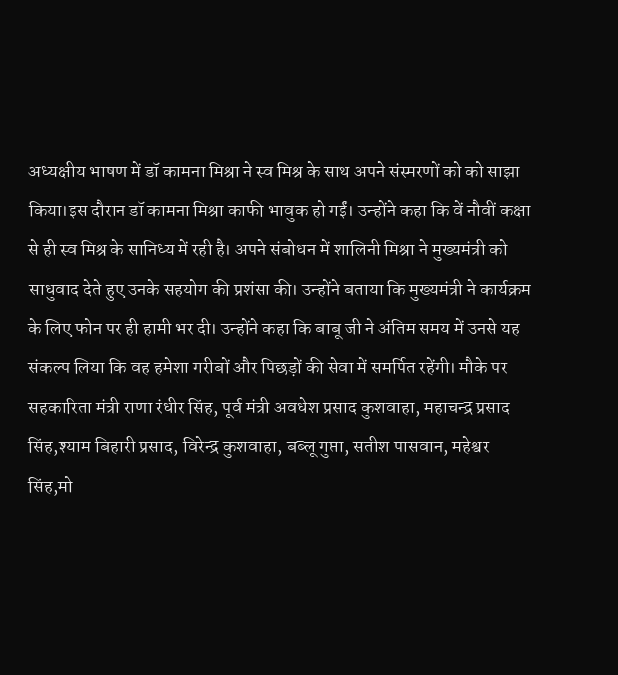अध्यक्षीय भाषण में डॉ कामना मिश्रा ने स्व मिश्र के साथ अपने संस्मरणों को को साझा किया।इस दौरान डॉ कामना मिश्रा काफी भावुक हो गईं। उन्होंने कहा कि वें नौवीं कक्षा से ही स्व मिश्र के सानिध्य में रही है। अपने संबोधन में शालिनी मिश्रा ने मुख्यमंत्री को  साधुवाद देते हुए उनके सहयोग की प्रशंसा की। उन्होंने बताया कि मुख्यमंत्री ने कार्यक्रम के लिए फोन पर ही हामी भर दी। उन्होंने कहा कि बाबू जी ने अंतिम समय में उनसे यह संकल्प लिया कि वह हमेशा गरीबों और पिछड़ों की सेवा में समर्पित रहेंगी। मौके पर  सहकारिता मंत्री राणा रंधीर सिंह, पूर्व मंत्री अवधेश प्रसाद कुशवाहा, महाचन्द्र प्रसाद सिंह,श्याम बिहारी प्रसाद, विरेन्द्र कुशवाहा, बब्लू गुप्ता, सतीश पासवान, महेश्वर सिंह,मो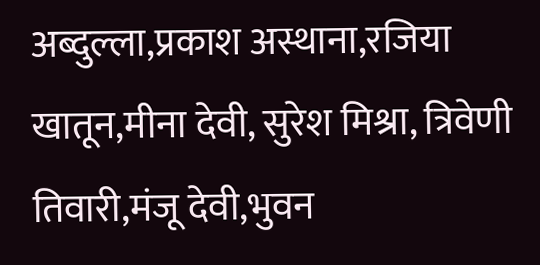अब्दुल्ला,प्रकाश अस्थाना,रजिया खातून,मीना देवी, सुरेश मिश्रा, त्रिवेणी तिवारी,मंजू देवी,भुवन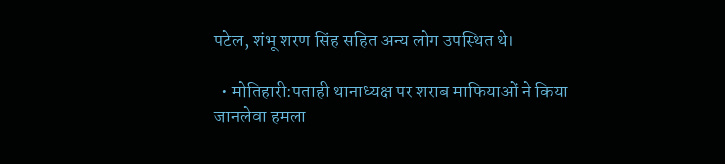पटेल, शंभू शरण सिंह सहित अन्य लोग उपस्थित थे।

  • मोतिहारी:पताही थानाध्यक्ष पर शराब माफियाओं ने किया जानलेवा हमला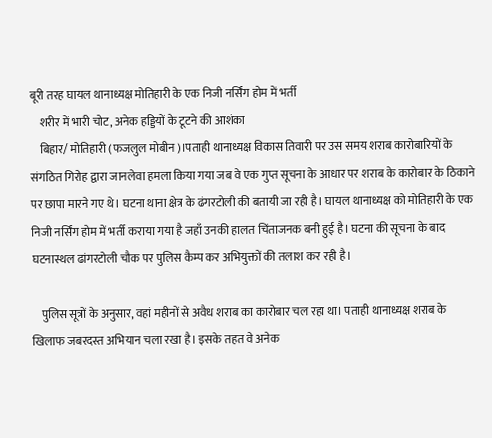बूरी तरह घायल थानाध्यक्ष मोतिहारी के एक निजी नर्सिंग होम में भर्ती
    शरीर में भारी चोट, अनेक हड्डियों के टूटने की आशंका
    बिहार/ मोतिहारी (फजलुल मोबीन)।पताही थानाध्यक्ष विकास तिवारी पर उस समय शराब कारोबारियों के संगठित गिरोह द्वारा जानलेवा हमला किया गया जब वे एक गुप्त सूचना के आधार पर शराब के कारोबार के ठिकाने पर छापा मारने गए थे। घटना थाना क्षेत्र के ढंगरटोली की बतायी जा रही है। घायल थानाध्यक्ष को मोतिहारी के एक निजी नर्सिंग होम में भर्ती कराया गया है जहाँ उनकी हालत चिंताजनक बनी हुई है। घटना की सूचना के बाद घटनास्थल ढांगरटोली चौक पर पुलिस कैम्प कर अभियुक्तों की तलाश कर रही है।

    पुलिस सूत्रों के अनुसार, वहां महीनों से अवैध शराब का कारोबार चल रहा था। पताही थानाध्यक्ष शराब के खिलाफ जबरदस्त अभियान चला रखा है। इसके तहत वे अनेक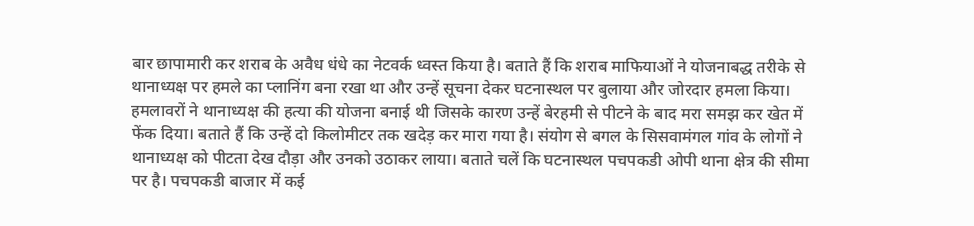बार छापामारी कर शराब के अवैध धंधे का नेटवर्क ध्वस्त किया है। बताते हैं कि शराब माफियाओं ने योजनाबद्ध तरीके से थानाध्यक्ष पर हमले का प्लानिंग बना रखा था और उन्हें सूचना देकर घटनास्थल पर बुलाया और जोरदार हमला किया। हमलावरों ने थानाध्यक्ष की हत्या की योजना बनाई थी जिसके कारण उन्हें बेरहमी से पीटने के बाद मरा समझ कर खेत में फेंक दिया। बताते हैं कि उन्हें दो किलोमीटर तक खदेड़ कर मारा गया है। संयोग से बगल के सिसवामंगल गांव के लोगों ने थानाध्यक्ष को पीटता देख दौड़ा और उनको उठाकर लाया। बताते चलें कि घटनास्थल पचपकडी ओपी थाना क्षेत्र की सीमा पर है। पचपकडी बाजार में कई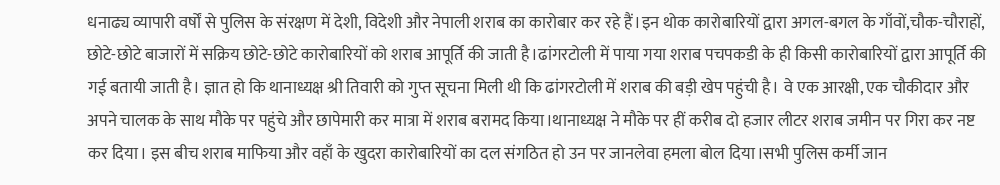धनाढ्य व्यापारी वर्षों से पुलिस के संरक्षण में देशी, विदेशी और नेपाली शराब का कारोबार कर रहे हैं।इन थोक कारोबारियों द्वारा अगल-बगल के गाँवों,चौक-चौराहों, छोटे-छोटे बाजारों में सक्रिय छोटे-छोटे कारोबारियों को शराब आपूर्ति की जाती है।ढांगरटोली में पाया गया शराब पचपकडी के ही किसी कारोबारियों द्वारा आपूर्ति की गई बतायी जाती है। ज्ञात हो कि थानाध्यक्ष श्री तिवारी को गुप्त सूचना मिली थी कि ढांगरटोली में शराब की बड़ी खेप पहुंची है। वे एक आरक्षी, एक चौकीदार और अपने चालक के साथ मौके पर पहुंचे और छापेमारी कर मात्रा में शराब बरामद किया।थानाध्यक्ष ने मौके पर हीं करीब दो हजार लीटर शराब जमीन पर गिरा कर नष्ट कर दिया। इस बीच शराब माफिया और वहाँ के खुदरा कारोबारियों का दल संगठित हो उन पर जानलेवा हमला बोल दिया।सभी पुलिस कर्मी जान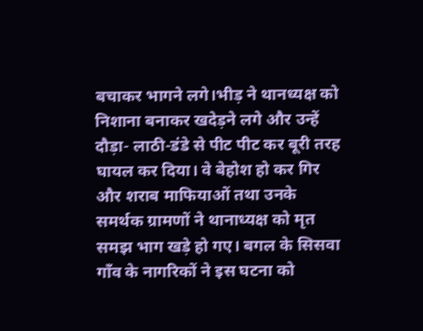बचाकर भागने लगे।भीड़ ने थानध्यक्ष को निशाना बनाकर खदेड़ने लगे और उन्हें दौड़ा- लाठी-डंडे से पीट पीट कर बूरी तरह घायल कर दिया। वे बेहोश हो कर गिर और शराब माफियाओं तथा उनके समर्थक ग्रामणों ने थानाध्यक्ष को मृत समझ भाग खड़े हो गए। बगल के सिसवा गाँव के नागरिकों ने इस घटना को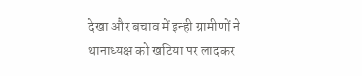देखा और बचाव में इन्ही ग्रामीणों ने थानाध्यक्ष को खटिया पर लादकर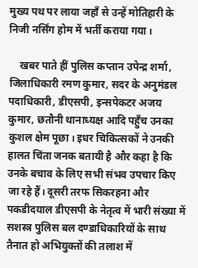मुख्य पथ पर लाया जहाँ से उन्हें मोतिहारी के निजी नर्सिंग होम में भर्ती कराया गया।

    खबर पाते हीं पुलिस कप्तान उपेन्द्र शर्मा, जिलाधिकारी रमण कुमार, सदर के अनुमंडल पदाधिकारी, डीएसपी, इन्सपेकटर अजय कुमार, छतौनी थानाध्यक्ष आदि पहुँच उनका कुशल क्षेम पूछा। इधर चिकित्सकों ने उनकी हालत चिंता जनक बतायी है और कहा है कि उनके बचाव के लिए सभी संभव उपचार किए जा रहे हैं। दूसरी तरफ सिकरहना और पकडीदयाल डीएसपी के नेतृत्व में भारी संख्या में सशस्त्र पुलिस बल दण्डाधिकारियों के साथ तैनात हो अभियुक्तों की तलाश में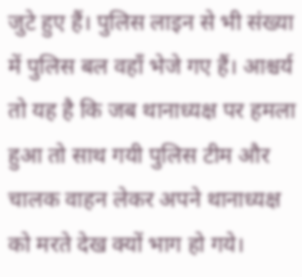जुटे हुए हैं। पुलिस लाइन से भी संख्या में पुलिस बल वहाँ भेजे गए हैं। आश्चर्य तो यह है कि जब थानाध्यक्ष पर हमला हुआ तो साथ गयी पुलिस टीम और चालक वाहन लेकर अपने थानाध्यक्ष को मरते देख क्यों भाग हो गये।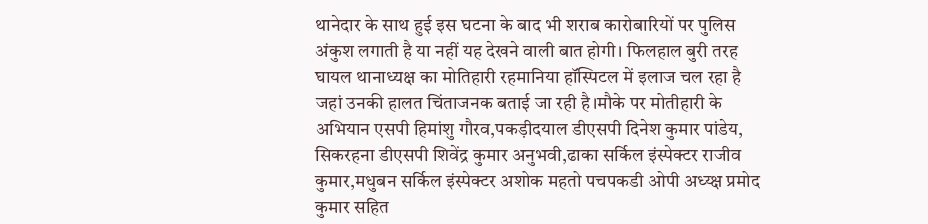थानेदार के साथ हुई इस घटना के बाद भी शराब कारोबारियों पर पुलिस अंकुश लगाती है या नहीं यह देखने वाली बात होगी। फिलहाल बुरी तरह घायल थानाध्यक्ष का मोतिहारी रहमानिया हॉस्पिटल में इलाज चल रहा है जहां उनकी हालत चिंताजनक बताई जा रही है।मौके पर मोतीहारी के अभियान एसपी हिमांशु गौरव,पकड़ीदयाल डीएसपी दिनेश कुमार पांडेय, सिकरहना डीएसपी शिवेंद्र कुमार अनुभवी,ढाका सर्किल इंस्पेक्टर राजीव कुमार,मधुबन सर्किल इंस्पेक्टर अशोक महतो पचपकडी ओपी अध्य्क्ष प्रमोद कुमार सहित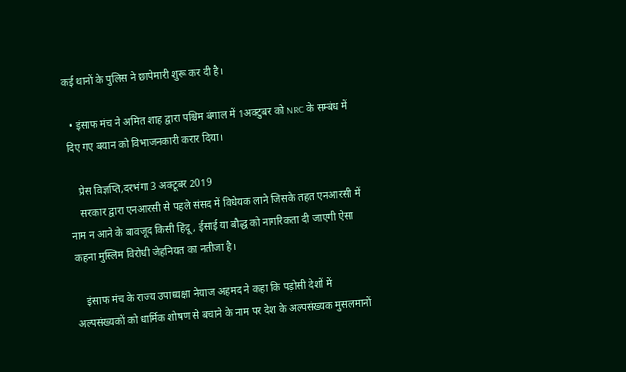कई थानों के पुलिस ने छापेमारी शुरू कर दी है।

  • इंसाफ मंच ने अमित शाह द्वारा पश्चिम बंगाल में 1अक्टुबर को NRC के सम्बंध में दिए गए बयान को विभाजनकारी करार दिया।

    प्रेस विज्ञप्ति,दरभंगा 3 अक्टूबर 2019
    सरकार द्वारा एनआरसी से पहले संसद में विधेयक लाने जिसके तहत एनआरसी में नाम न आने के बावजूद किसी हिंदू, ईसाई या बौद्ध को नागरिकता दी जाएगी ऐसा कहना मुस्लिम विरोधी जेहनियत का नतीजा है।

    इंसाफ मंच के राज्य उपाध्यक्षा नेयाज अहमद ने कहा कि पड़ोसी देशों में अल्पसंख्यकों को धार्मिक शोषण से बचाने के नाम पर देश के अल्पसंख्यक मुसलमानों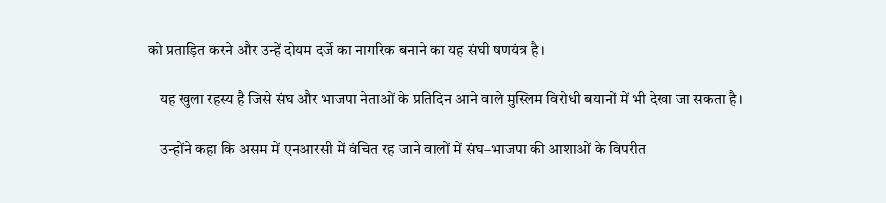को प्रताड़ित करने और उन्हें दोयम दर्जे का नागरिक बनाने का यह संघी षणयंत्र है।

    यह खुला रहस्य है जिसे संघ और भाजपा नेताओं के प्रतिदिन आने वाले मुस्लिम विरोधी बयानों में भी देखा जा सकता है।

    उन्होंने कहा कि असम में एनआरसी में वंचित रह जाने वालों में संघ–भाजपा की आशाओं के विपरीत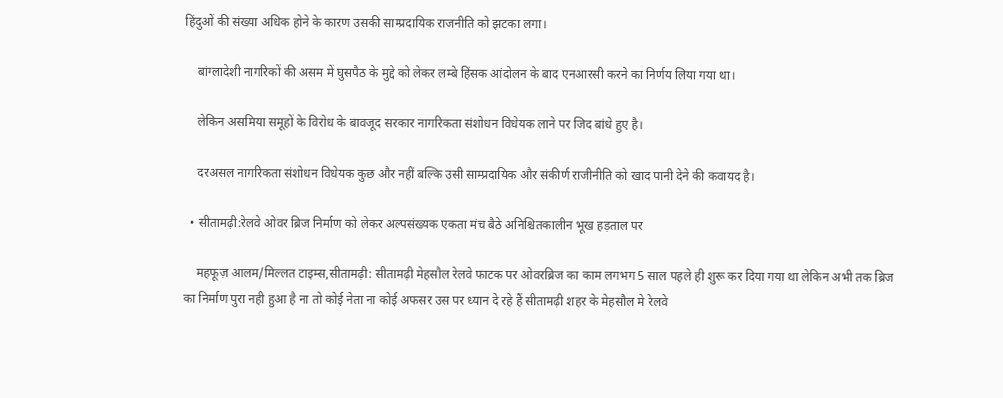हिंदुओं की संख्या अधिक होने के कारण उसकी साम्प्रदायिक राजनीति को झटका लगा।

    बांग्लादेशी नागरिकों की असम में घुसपैठ के मुद्दे को लेकर लम्बे हिंसक आंदोलन के बाद एनआरसी करने का निर्णय लिया गया था।

    लेकिन असमिया समूहों के विरोध के बावजूद सरकार नागरिकता संशोधन विधेयक लाने पर जिद बांधे हुए है।

    दरअसल नागरिकता संशोधन विधेयक कुछ और नहीं बल्कि उसी साम्प्रदायिक और संकीर्ण राजीनीति को खाद पानी देने की कवायद है।

  • सीतामढ़ी:रेलवे ओवर ब्रिज निर्माण को लेकर अल्पसंख्यक एकता मंच बैठे अनिश्चितकालीन भूख हड़ताल पर

    महफूज़ आलम/मिल्लत टाइम्स,सीतामढ़ी: सीतामढ़ी मेहसौल रेलवे फाटक पर ओवरब्रिज का काम लगभग 5 साल पहले ही शुरू कर दिया गया था लेकिन अभी तक ब्रिज का निर्माण पुरा नही हुआ है ना तो कोई नेता ना कोई अफसर उस पर ध्यान दे रहे हैं सीतामढ़ी शहर के मेहसौल मे रेलवे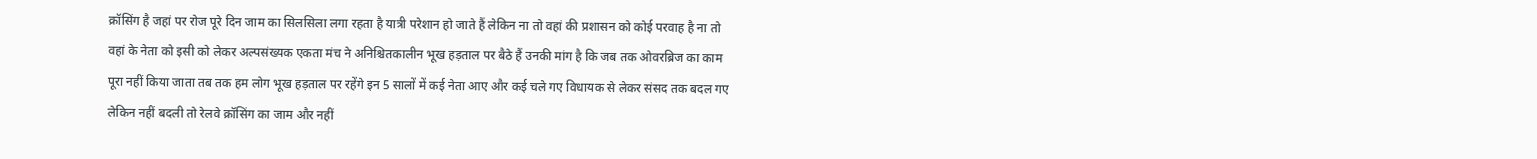क्रॉसिंग है जहां पर रोज पूरे दिन जाम का सिलसिला लगा रहता है यात्री परेशान हो जाते हैं लेकिन ना तो वहां की प्रशासन को कोई परवाह है ना तो वहां के नेता को इसी को लेकर अल्पसंख्यक एकता मंच ने अनिश्चितकालीन भूख हड़ताल पर बैठे हैं उनकी मांग है कि जब तक ओवरब्रिज का काम पूरा नहीं किया जाता तब तक हम लोग भूख हड़ताल पर रहेंगे इन 5 सालों में कई नेता आए और कई चले गए विधायक से लेकर संसद तक बदल गए लेकिन नहीं बदली तो रेलवे क्रॉसिंग का जाम और नहीं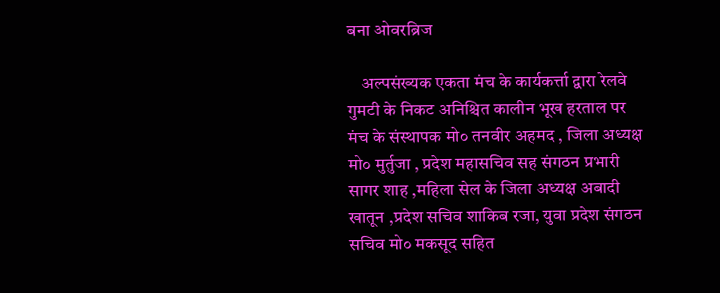बना ओवरब्रिज

    अल्पसंख्यक एकता मंच के कार्यकर्त्ता द्वारा रेलवे गुमटी के निकट अनिश्चित कालीन भूख हरताल पर मंच के संस्थापक मो० तनवीर अहमद , जिला अध्यक्ष मो० मुर्तुजा , प्रदेश महासचिव सह संगठन प्रभारी सागर शाह ,महिला सेल के जिला अध्यक्ष अबादी खातून ,प्रदेश सचिव शाकिब रजा, युवा प्रदेश संगठन सचिव मो० मकसूद सहित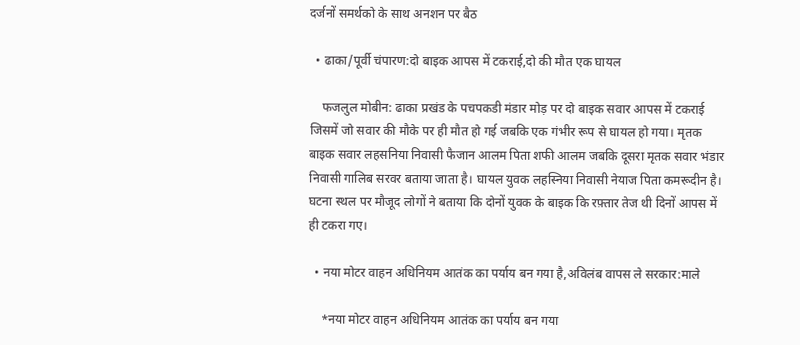दर्जनों समर्थको के साथ अनशन पर बैठ

  • ढाका/पूर्वी चंपारण:दो बाइक आपस में टकराई,दो की मौत एक घायल

    फजलुल मोबीन: ढाका प्रखंड के पचपकडी मंडार मोड़ पर दो बाइक सवार आपस में टकराई जिसमें जो सवार की मौके पर ही मौत हो गई जबकि एक गंभीर रूप से घायल हो गया। मृतक बाइक सवार लहसनिया निवासी फैजान आलम पिता शफी आलम जबकि दूसरा मृतक सवार भंडार निवासी गालिब सरवर बताया जाता है। घायल युवक लहस्निया निवासी नेयाज पिता कमरूदीन है। घटना स्थल पर मौजूद लोगों ने बताया कि दोनों युवक के बाइक कि रफ़्तार तेज थी दिनों आपस में ही टकरा गए।

  • नया मोटर वाहन अधिनियम आतंक का पर्याय बन गया है,अविलंब वापस ले सरकार:माले

    *नया मोटर वाहन अधिनियम आतंक का पर्याय बन गया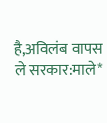है,अविलंब वापस ले सरकार:माले*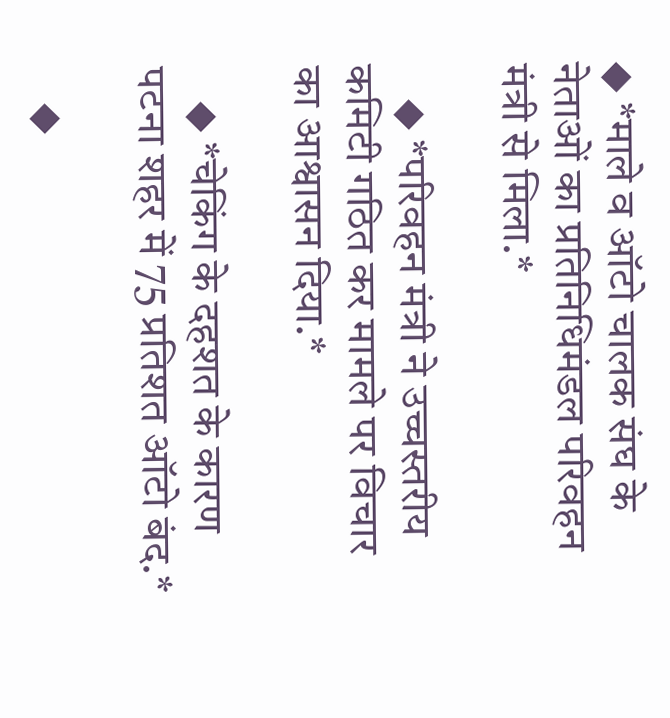◆ *माले व ऑटो चालक संघ के नेताओं का प्रतिनिधिमंडल परिवहन मंत्री से मिला.*

    ◆ *परिवहन मंत्री ने उच्चस्तरीय कमिटी गठित कर मामले पर विचार का आश्वासन दिया.*

    ◆ *चेकिंग के दहशत के कारण पटना शहर में 75 प्रतिशत ऑटो बंद.*

    ◆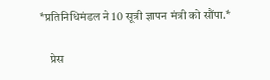*प्रतिनिधिमंडल ने 10 सूत्री ज्ञापन मंत्री को सौंपा.*

    प्रेस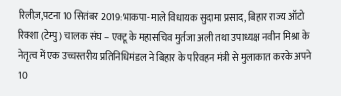रिलीज़,पटना 10 सितंबर 2019:भाकपा-माले विधायक सुदामा प्रसाद, बिहार राज्य ऑटो रिक्शा (टेम्पु) चालक संघ – एक्टू के महासचिव मुर्तजा अली तथा उपाध्यक्ष नवीन मिश्रा के नेतृत्व में एक उच्चस्तरीय प्रतिनिधिमंडल ने बिहार के परिवहन मंत्री से मुलाकात करके अपने 10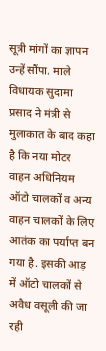सूत्री मांगों का ज्ञापन उन्हें सौंपा. माले विधायक सुदामा प्रसाद ने मंत्री से मुलाकात के बाद कहा है कि नया मोटर वाहन अधिनियम ऑटो चालकों व अन्य वाहन चालकों के लिए आतंक का पर्याप्त बन गया है. इसकी आड़ में ऑटो चालकों से अवैध वसूली की जा रही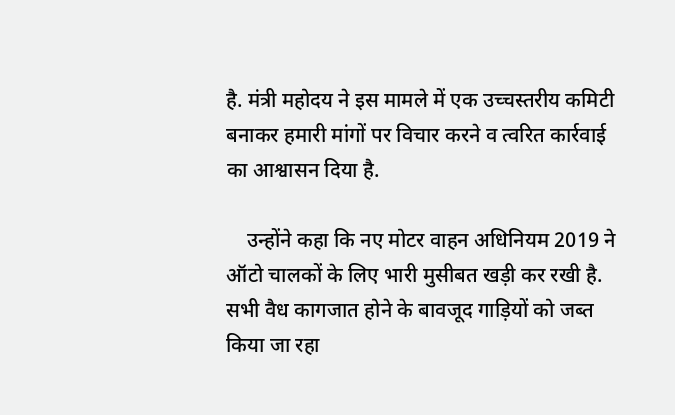है. मंत्री महोदय ने इस मामले में एक उच्चस्तरीय कमिटी बनाकर हमारी मांगों पर विचार करने व त्वरित कार्रवाई का आश्वासन दिया है.

    उन्होंने कहा कि नए मोटर वाहन अधिनियम 2019 ने ऑटो चालकों के लिए भारी मुसीबत खड़ी कर रखी है. सभी वैध कागजात होने के बावजूद गाड़ियों को जब्त किया जा रहा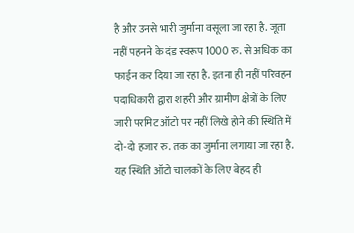है और उनसे भारी जुर्माना वसूला जा रहा है. जूता नहीं पहनने के दंड स्वरूप 1000 रु. से अधिक का फाईन कर दिया जा रहा है. इतना ही नहीं परिवहन पदाधिकारी द्वारा शहरी और ग्रामीण क्षेत्रों के लिए जारी परमिट ऑटो पर नहीं लिखे होने की स्थिति में दो-दो हजार रु. तक का जुर्माना लगाया जा रहा है. यह स्थिति ऑटो चालकों के लिए बेहद ही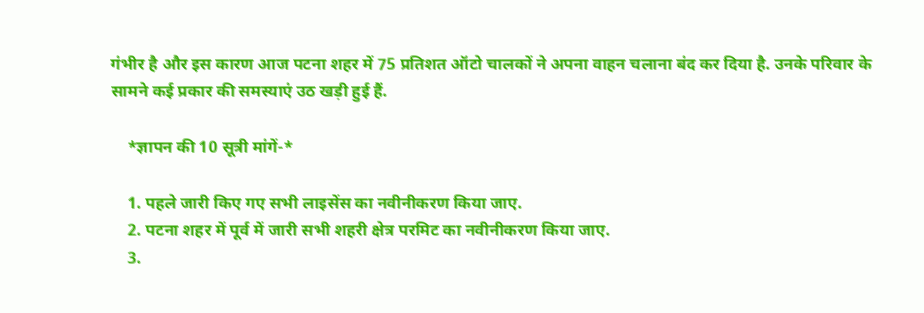गंभीर है और इस कारण आज पटना शहर में 75 प्रतिशत ऑटो चालकों ने अपना वाहन चलाना बंद कर दिया है. उनके परिवार के सामने कई प्रकार की समस्याएं उठ खड़ी हुई हैं.

    *ज्ञापन की 10 सूत्री मांगें-*

    1. पहले जारी किए गए सभी लाइसेंस का नवीनीकरण किया जाए.
    2. पटना शहर में पूर्व में जारी सभी शहरी क्षेत्र परमिट का नवीनीकरण किया जाए.
    3.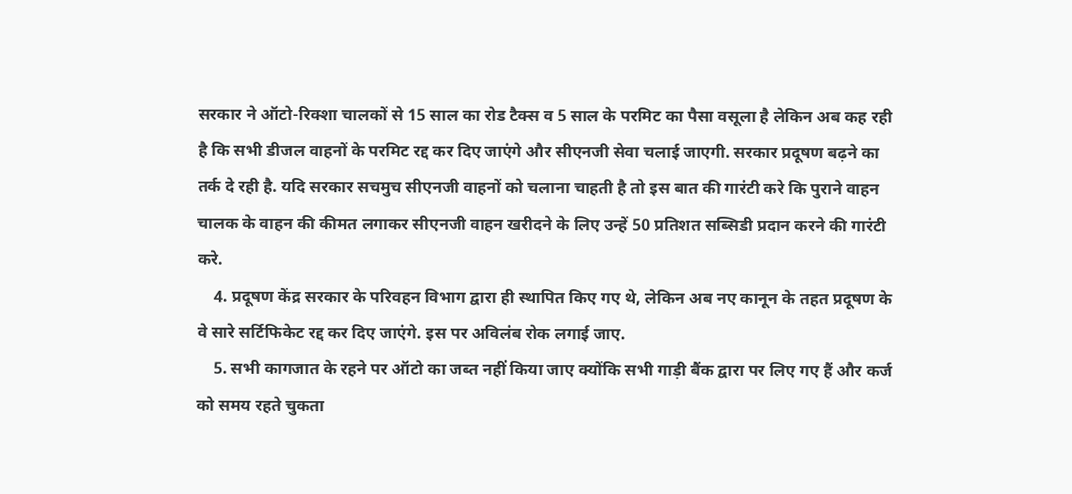सरकार ने ऑटो-रिक्शा चालकों से 15 साल का रोड टैक्स व 5 साल के परमिट का पैसा वसूला है लेकिन अब कह रही है कि सभी डीजल वाहनों के परमिट रद्द कर दिए जाएंगे और सीएनजी सेवा चलाई जाएगी. सरकार प्रदूषण बढ़ने का तर्क दे रही है. यदि सरकार सचमुच सीएनजी वाहनों को चलाना चाहती है तो इस बात की गारंटी करे कि पुराने वाहन चालक के वाहन की कीमत लगाकर सीएनजी वाहन खरीदने के लिए उन्हें 50 प्रतिशत सब्सिडी प्रदान करने की गारंटी करे.
    4. प्रदूषण केंद्र सरकार के परिवहन विभाग द्वारा ही स्थापित किए गए थे, लेकिन अब नए कानून के तहत प्रदूषण के वे सारे सर्टिफिकेट रद्द कर दिए जाएंगे. इस पर अविलंब रोक लगाई जाए.
    5. सभी कागजात के रहने पर ऑटो का जब्त नहीं किया जाए क्योंकि सभी गाड़ी बैंक द्वारा पर लिए गए हैं और कर्ज को समय रहते चुकता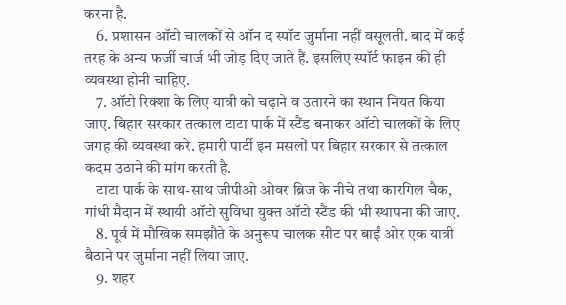करना है.
    6. प्रशासन ऑटो चालकों से ऑन द स्पॉट जुर्माना नहीं वसूलती. बाद में कई तरह के अन्य फर्जी चार्ज भी जोड़ दिए जाते हैं. इसलिए स्पॉर्ट फाइन की ही व्यवस्था होनी चाहिए.
    7. ऑटो रिक्शा के लिए यात्री को चढ़ाने व उतारने का स्थान नियत किया जाए. बिहार सरकार तत्काल टाटा पार्क में स्टैंड बनाकर ऑटो चालकों के लिए जगह की व्यवस्था करे. हमारी पार्टी इन मसलों पर बिहार सरकार से तत्काल कदम उठाने की मांग करती है.
    टाटा पार्क के साथ-साथ जीपीओ ओवर ब्रिज के नीचे तथा कारगिल चैक, गांधी मैदान में स्थायी ऑटो सुविधा युक्त ऑटो स्टैंड की भी स्थापना की जाए.
    8. पूर्व में मौखिक समझौते के अनुरूप चालक सीट पर बाईं ओर एक यात्री बैठाने पर जुर्माना नहीं लिया जाए.
    9. शहर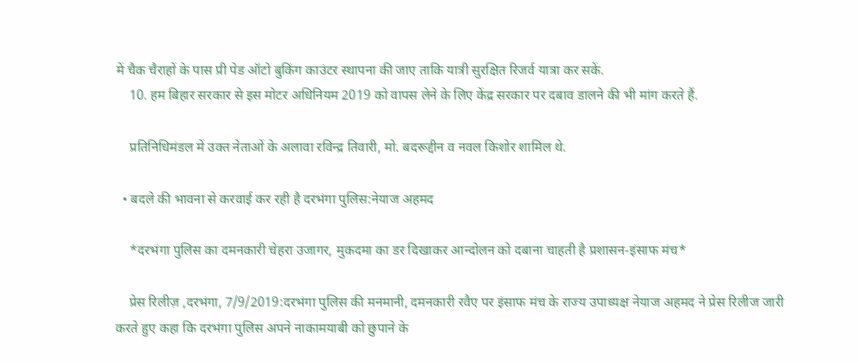में चैक चैराहों के पास प्री पेड ऑटो बुकिंग काउंटर स्थापना की जाए ताकि यात्री सुरक्षित रिजर्व यात्रा कर सकें.
    10. हम बिहार सरकार से इस मोटर अधिनियम 2019 को वापस लेने के लिए केंद्र सरकार पर दबाव डालने की भी मांग करते हैं.

    प्रतिनिधिमंडल में उक्त नेताओं के अलावा रविन्द्र तिवारी, मो. बदरूद्दीन व नवल किशोर शामिल थे.

  • बदले की भावना से करवाई कर रही है दरभंगा पुलिस:नेयाज अहमद

    *दरभंगा पुलिस का दमनकारी चेहरा उजागर, मुकदमा का डर दिखाकर आन्दोलन को दबाना चाहती है प्रशासन-इंसाफ मंच*

    प्रेस रिलीज़ ,दरभंगा, 7/9/2019:दरभंगा पुलिस की मनमानी, दमनकारी रवैए पर इंसाफ मंच के राज्य उपाध्यक्ष नेयाज अहमद ने प्रेस रिलीज जारी करते हुए कहा कि दरभंगा पुलिस अपने नाकामयाबी को छुपाने के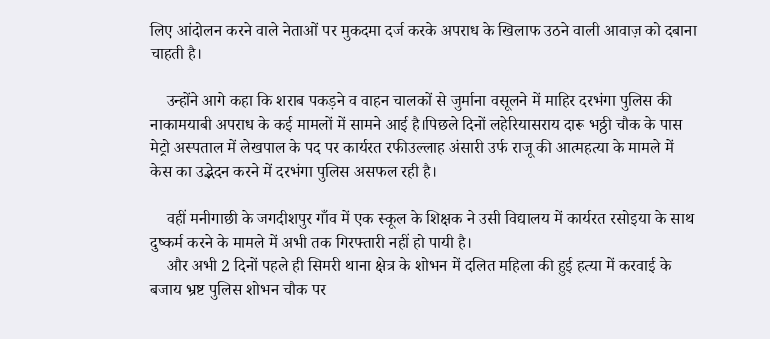लिए आंदोलन करने वाले नेताओं पर मुकदमा दर्ज करके अपराध के खिलाफ उठने वाली आवाज़ को दबाना चाहती है।

    उन्होंने आगे कहा कि शराब पकड़ने व वाहन चालकों से जुर्माना वसूलने में माहिर दरभंगा पुलिस की नाकामयाबी अपराध के कई मामलों में सामने आई है।पिछले दिनों लहेरियासराय दारू भठ्ठी चौक के पास मेट्रो अस्पताल में लेखपाल के पद पर कार्यरत रफीउल्लाह अंसारी उर्फ राजू की आत्महत्या के मामले में केस का उद्भेदन करने में दरभंगा पुलिस असफल रही है।

    वहीं मनीगाछी के जगदीशपुर गाँव में एक स्कूल के शिक्षक ने उसी विद्यालय में कार्यरत रसोइया के साथ दुष्कर्म करने के मामले में अभी तक गिरफ्तारी नहीं हो पायी है।
    और अभी 2 दिनों पहले ही सिमरी थाना क्षेत्र के शोभन में दलित महिला की हुई हत्या में करवाई के बजाय भ्रष्ट पुलिस शोभन चौक पर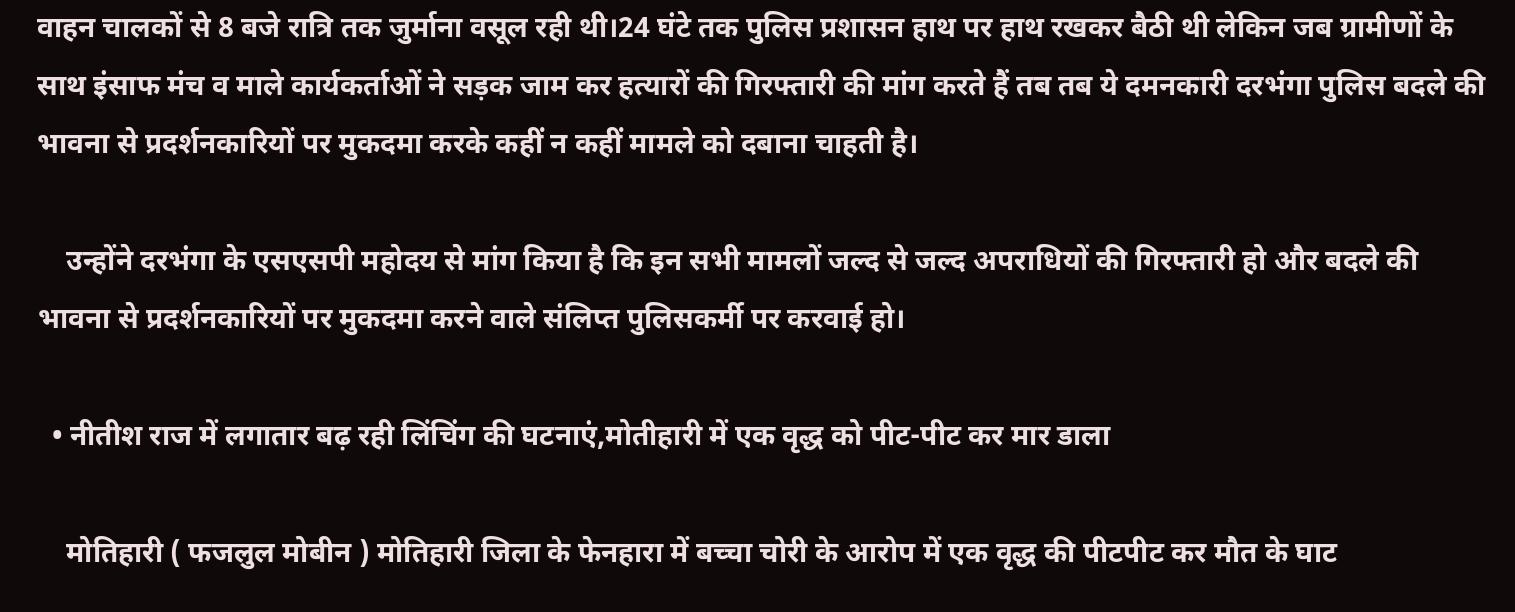वाहन चालकों से 8 बजे रात्रि तक जुर्माना वसूल रही थी।24 घंटे तक पुलिस प्रशासन हाथ पर हाथ रखकर बैठी थी लेकिन जब ग्रामीणों के साथ इंसाफ मंच व माले कार्यकर्ताओं ने सड़क जाम कर हत्यारों की गिरफ्तारी की मांग करते हैं तब तब ये दमनकारी दरभंगा पुलिस बदले की भावना से प्रदर्शनकारियों पर मुकदमा करके कहीं न कहीं मामले को दबाना चाहती है।

    उन्होंने दरभंगा के एसएसपी महोदय से मांग किया है कि इन सभी मामलों जल्द से जल्द अपराधियों की गिरफ्तारी हो और बदले की भावना से प्रदर्शनकारियों पर मुकदमा करने वाले संलिप्त पुलिसकर्मी पर करवाई हो।

  • नीतीश राज में लगातार बढ़ रही लिंचिंग की घटनाएं,मोतीहारी में एक वृद्ध को पीट-पीट कर मार डाला

    मोतिहारी ( फजलुल मोबीन ) मोतिहारी जिला के फेनहारा में बच्चा चोरी के आरोप में एक वृद्ध की पीटपीट कर मौत के घाट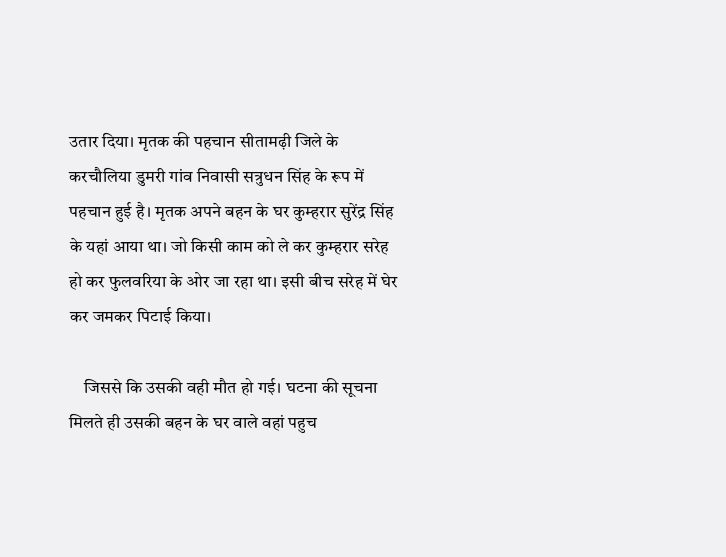उतार दिया। मृतक की पहचान सीतामढ़ी जिले के करचौलिया डुमरी गांव निवासी सत्रुधन सिंह के रूप में पहचान हुई है। मृतक अपने बहन के घर कुम्हरार सुरेंद्र सिंह के यहां आया था। जो किसी काम को ले कर कुम्हरार सरेह हो कर फुलवरिया के ओर जा रहा था। इसी बीच सरेह में घेर कर जमकर पिटाई किया।

    जिससे कि उसकी वही मौत हो गई। घटना की सूचना मिलते ही उसकी बहन के घर वाले वहां पहुच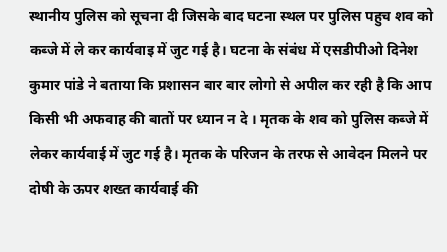स्थानीय पुलिस को सूचना दी जिसके बाद घटना स्थल पर पुलिस पहुच शव को कब्जे में ले कर कार्यवाइ में जुट गई है। घटना के संबंध में एसडीपीओ दिनेश कुमार पांडे ने बताया कि प्रशासन बार बार लोगो से अपील कर रही है कि आप किसी भी अफवाह की बातों पर ध्यान न दे । मृतक के शव को पुलिस कब्जे में लेकर कार्यवाई में जुट गई है। मृतक के परिजन के तरफ से आवेदन मिलने पर दोषी के ऊपर शख्त कार्यवाई की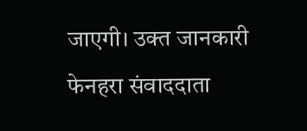जाएगी। उक्त जानकारी फेनहरा संवाददाता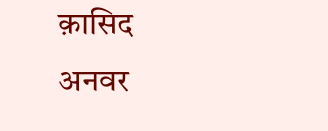क़ासिद अनवर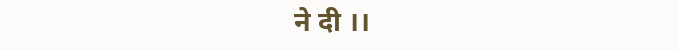ने दी ।।